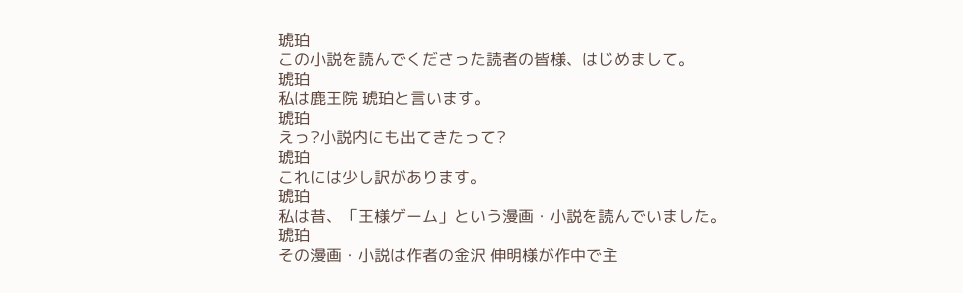琥珀
この小説を読んでくださった読者の皆様、はじめまして。
琥珀
私は鹿王院 琥珀と言います。
琥珀
えっ?小説内にも出てきたって?
琥珀
これには少し訳があります。
琥珀
私は昔、「王様ゲーム」という漫画・小説を読んでいました。
琥珀
その漫画・小説は作者の金沢 伸明様が作中で主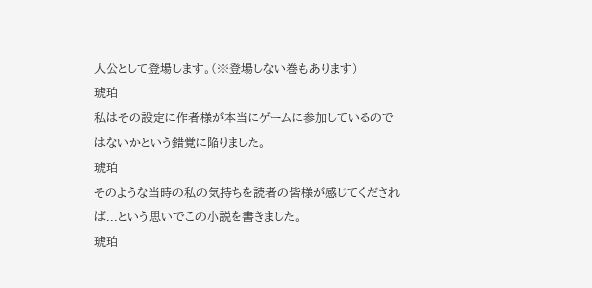人公として登場します。(※登場しない巻もあります)
琥珀
私はその設定に作者様が本当にゲームに参加しているのではないかという錯覚に陥りました。
琥珀
そのような当時の私の気持ちを読者の皆様が感じてくだされば...という思いでこの小説を書きました。
琥珀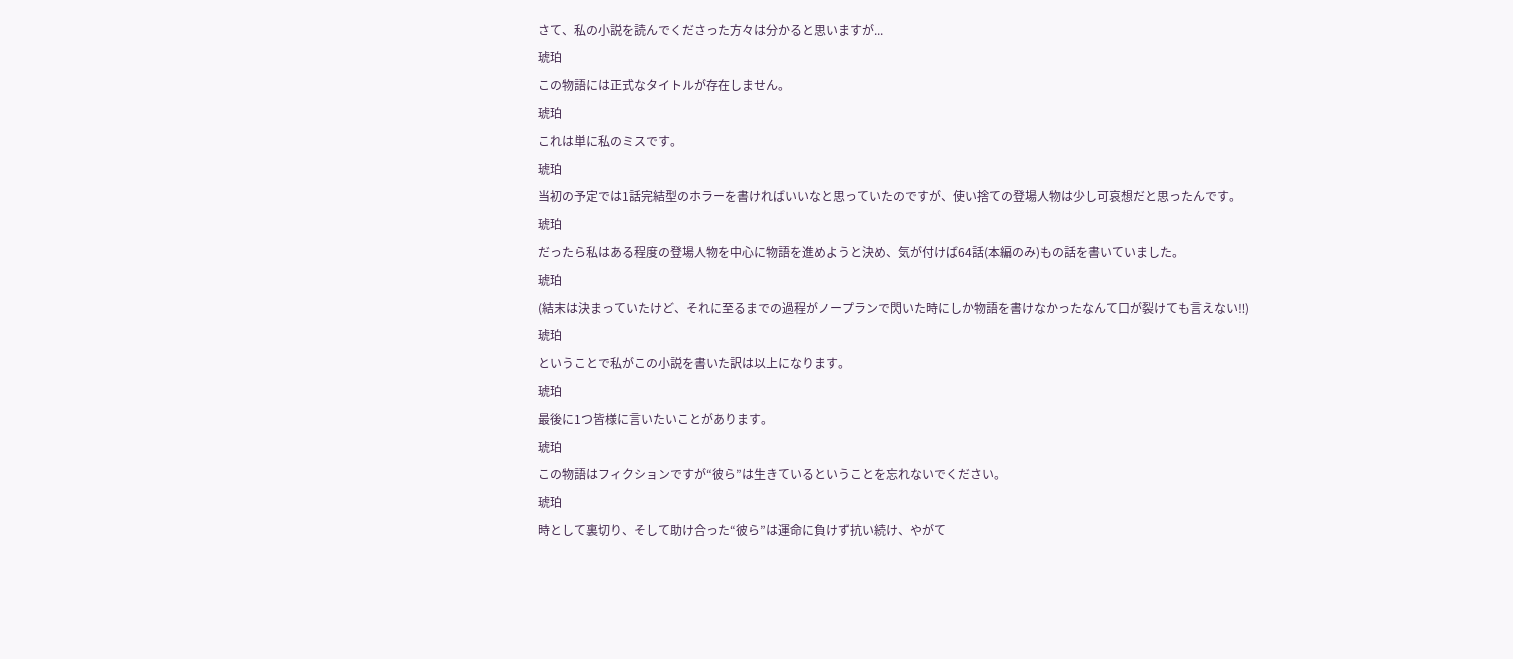さて、私の小説を読んでくださった方々は分かると思いますが...
琥珀
この物語には正式なタイトルが存在しません。
琥珀
これは単に私のミスです。
琥珀
当初の予定では1話完結型のホラーを書ければいいなと思っていたのですが、使い捨ての登場人物は少し可哀想だと思ったんです。
琥珀
だったら私はある程度の登場人物を中心に物語を進めようと決め、気が付けば64話(本編のみ)もの話を書いていました。
琥珀
(結末は決まっていたけど、それに至るまでの過程がノープランで閃いた時にしか物語を書けなかったなんて口が裂けても言えない‼)
琥珀
ということで私がこの小説を書いた訳は以上になります。
琥珀
最後に1つ皆様に言いたいことがあります。
琥珀
この物語はフィクションですが“彼ら”は生きているということを忘れないでください。
琥珀
時として裏切り、そして助け合った“彼ら”は運命に負けず抗い続け、やがて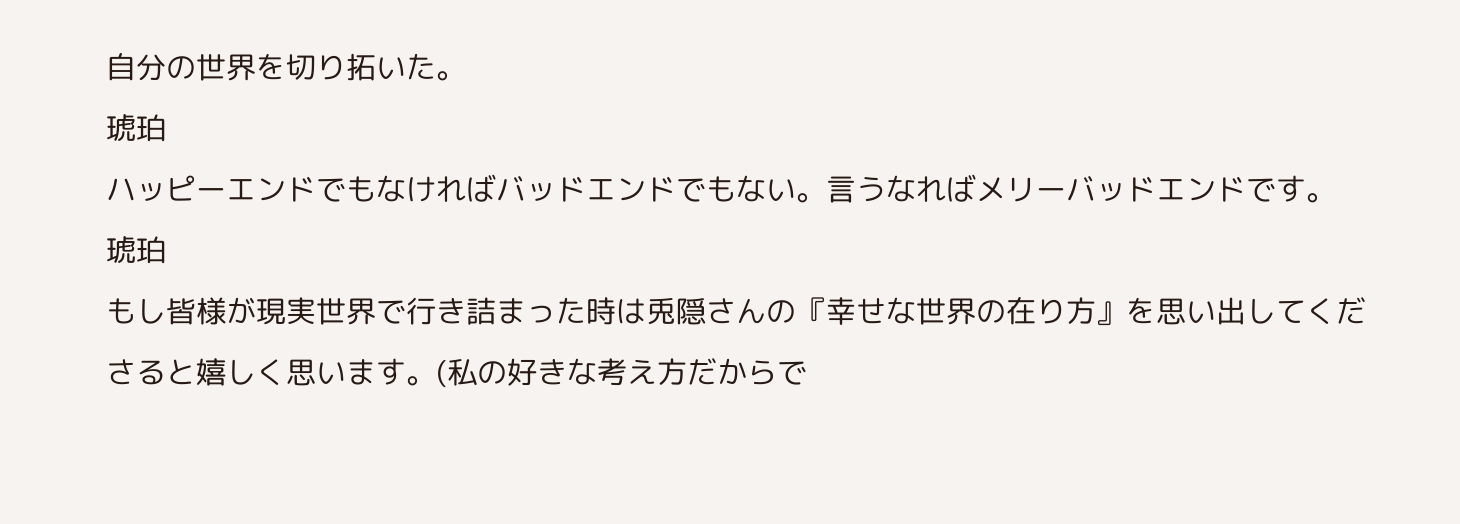自分の世界を切り拓いた。
琥珀
ハッピーエンドでもなければバッドエンドでもない。言うなればメリーバッドエンドです。
琥珀
もし皆様が現実世界で行き詰まった時は兎隠さんの『幸せな世界の在り方』を思い出してくださると嬉しく思います。(私の好きな考え方だからで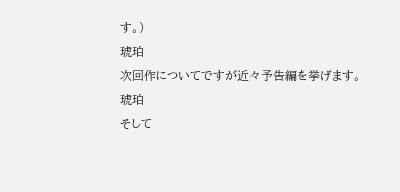す。)
琥珀
次回作についてですが近々予告編を挙げます。
琥珀
そして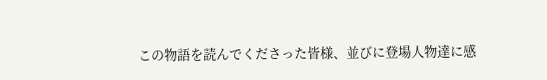この物語を読んでくださった皆様、並びに登場人物達に感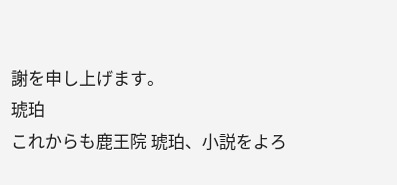謝を申し上げます。
琥珀
これからも鹿王院 琥珀、小説をよろ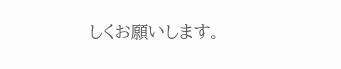しくお願いします。